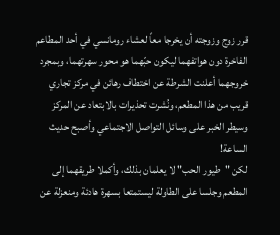قرر زوج وزوجته أن يخرجا معاً لعشاء رومانسي في أحد المطاعم الفاخرة دون هواتفهما ليكون حبّهما هو محور سهرتهما، وبمجرد خروجهما أعلنت الشرطة عن اختطاف رهائن في مركز تجاري قريب من هذا المطعم، ونُشرت تحذيرات بالابتعاد عن المركز وسيطر الخبر على وسائل التواصل الاجتماعي وأصبح حديث الساعة!
لكن "طيور الحب" لا يعلمان بذلك، وأكملا طريقهما إلى المطعم وجلسا على الطاولة ليستمتعا بسهرة هادئة ومنعزلة عن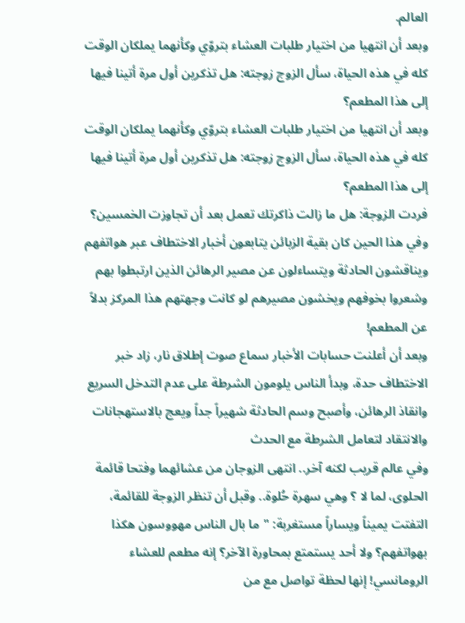العالم.
وبعد أن انتهيا من اختيار طلبات العشاء بتروّي وكأنهما يملكان الوقت كله في هذه الحياة، سأل الزوج زوجته: هل تذكرين أول مرة أتينا فيها إلى هذا المطعم؟
وبعد أن انتهيا من اختيار طلبات العشاء بتروّي وكأنهما يملكان الوقت كله في هذه الحياة، سأل الزوج زوجته: هل تذكرين أول مرة أتينا فيها إلى هذا المطعم؟
فردت الزوجة: هل ما زالت ذاكرتك تعمل بعد أن تجاوزت الخمسين؟ وفي هذا الحين كان بقية الزبائن يتابعون أخبار الاختطاف عبر هواتفهم ويناقشون الحادثة ويتساءلون عن مصير الرهائن الذين ارتبطوا بهم وشعروا بخوفهم ويخشون مصيرهم لو كانت وجهتهم هذا المركز بدلاً عن المطعم!
وبعد أن أعلنت حسابات الأخبار سماع صوت إطلاق نار، زاد خبر الاختطاف حدة، وبدأ الناس يلومون الشرطة على عدم التدخل السريع وانقاذ الرهائن، وأصبح وسم الحادثة شهيراً جداً ويعج بالاستهجانات والانتقاد لتعامل الشرطة مع الحدث
وفي عالم قريب لكنه آخر.. انتهى الزوجان من عشائهما وفتحا قائمة الحلوى، لما لا ؟ وهي سهرة حُلوة.. وقبل أن تنظر الزوجة للقائمة، التفتت يميناً ويساراً مستغربة: "ما بال الناس مهووسون هكذا بهواتفهم؟ ولا أحد يستمتع بمحاورة الآخر؟ إنه مطعم للعشاء الرومانسي! إنها لحظة تواصل مع من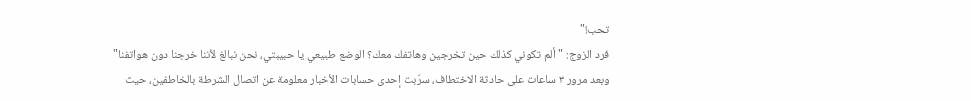تحب!"
فرد الزوج: "ألم تكوني كذلك حين تخرجين وهاتفك معك؟ الوضع طبيعي يا حبيبتي، نحن نبالغ لأننا خرجنا دون هواتفنا"
وبعد مرور ٣ ساعات على حادثة الاختطاف، سرّبت إحدى حسابات الأخبار معلومة عن اتصال الشرطة بالخاطفين، حيث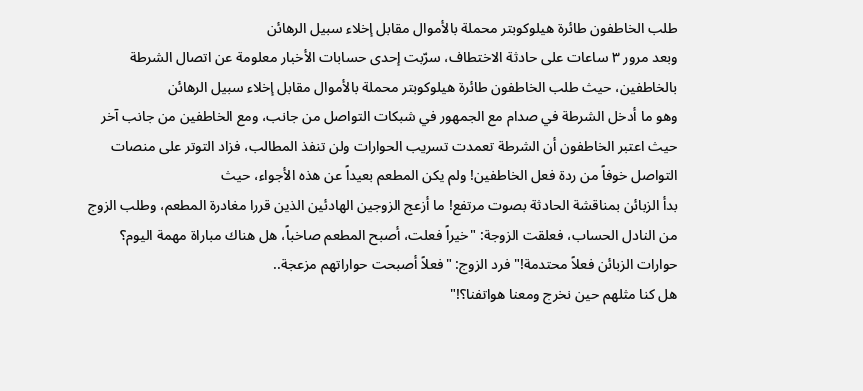طلب الخاطفون طائرة هيلوكوبتر محملة بالأموال مقابل إخلاء سبيل الرهائن
وبعد مرور ٣ ساعات على حادثة الاختطاف، سرّبت إحدى حسابات الأخبار معلومة عن اتصال الشرطة بالخاطفين، حيث طلب الخاطفون طائرة هيلوكوبتر محملة بالأموال مقابل إخلاء سبيل الرهائن
وهو ما أدخل الشرطة في صدام مع الجمهور في شبكات التواصل من جانب، ومع الخاطفين من جانب آخر حيث اعتبر الخاطفون أن الشرطة تعمدت تسريب الحوارات ولن تنفذ المطالب، فزاد التوتر على منصات التواصل خوفاً من ردة فعل الخاطفين! ولم يكن المطعم بعيداً عن هذه الأجواء، حيث
بدأ الزبائن بمناقشة الحادثة بصوت مرتفع! ما أزعج الزوجين الهادئين الذين قررا مغادرة المطعم، وطلب الزوج من النادل الحساب، فعلقت الزوجة: "خيراً فعلت، أصبح المطعم صاخباً، هل هناك مباراة مهمة اليوم؟ حوارات الزبائن فعلاً محتدمة!" فرد الزوج: "فعلاً أصبحت حواراتهم مزعجة..
هل كنا مثلهم حين نخرج ومعنا هواتفنا؟!"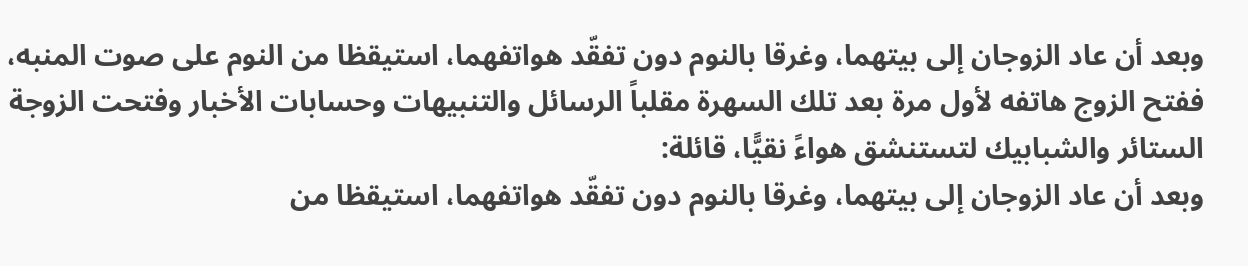وبعد أن عاد الزوجان إلى بيتهما، وغرقا بالنوم دون تفقّد هواتفهما، استيقظا من النوم على صوت المنبه، ففتح الزوج هاتفه لأول مرة بعد تلك السهرة مقلباً الرسائل والتنبيهات وحسابات الأخبار وفتحت الزوجة الستائر والشبابيك لتستنشق هواءً نقيًّا، قائلة:
وبعد أن عاد الزوجان إلى بيتهما، وغرقا بالنوم دون تفقّد هواتفهما، استيقظا من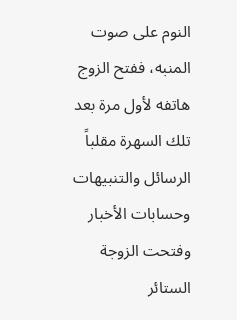النوم على صوت المنبه، ففتح الزوج هاتفه لأول مرة بعد تلك السهرة مقلباً الرسائل والتنبيهات وحسابات الأخبار وفتحت الزوجة الستائر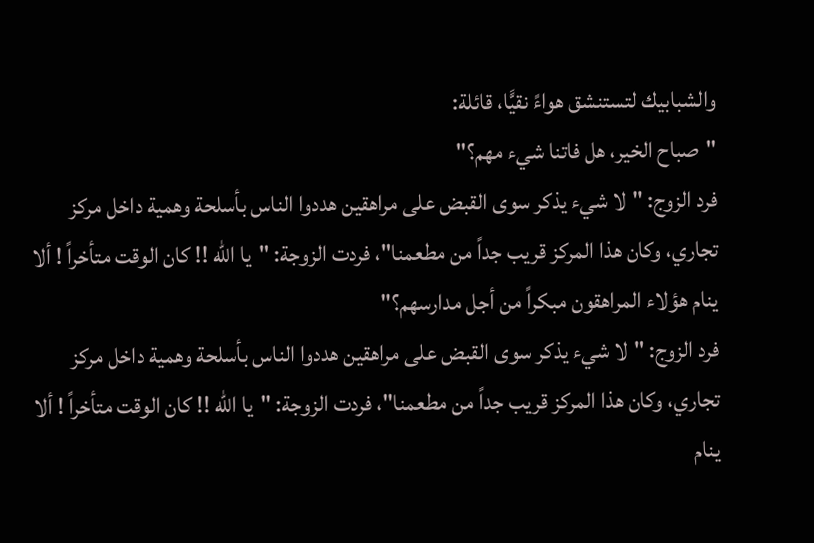والشبابيك لتستنشق هواءً نقيًّا، قائلة:
"صباح الخير، هل فاتنا شيء مهم؟"
فرد الزوج: "لا شيء يذكر سوى القبض على مراهقين هددوا الناس بأسلحة وهمية داخل مركز تجاري، وكان هذا المركز قريب جداً من مطعمنا"، فردت الزوجة: "يا الله !! كان الوقت متأخراً ! ألا ينام هؤلاء المراهقون مبكراً من أجل مدارسهم؟"
فرد الزوج: "لا شيء يذكر سوى القبض على مراهقين هددوا الناس بأسلحة وهمية داخل مركز تجاري، وكان هذا المركز قريب جداً من مطعمنا"، فردت الزوجة: "يا الله !! كان الوقت متأخراً ! ألا ينام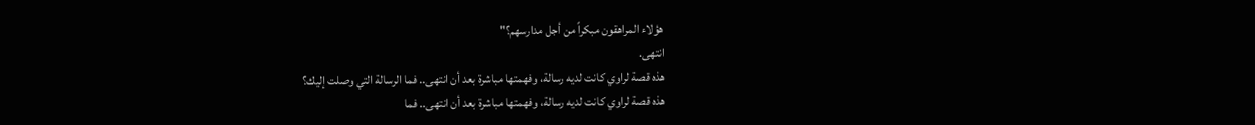هؤلاء المراهقون مبكراً من أجل مدارسهم؟"
انتهى.
هذه قصة لراوي كانت لديه رسالة، وفهمتها مباشرة بعد أن انتهى.. فما الرسالة التي وصلت إليك؟
هذه قصة لراوي كانت لديه رسالة، وفهمتها مباشرة بعد أن انتهى.. فما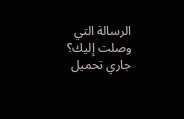الرسالة التي وصلت إليك؟
جاري تحميل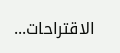الاقتراحات...